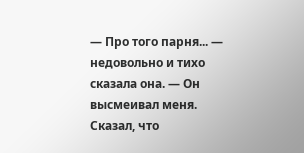— Про того парня... — недовольно и тихо сказала она. — Он высмеивал меня. Сказал, что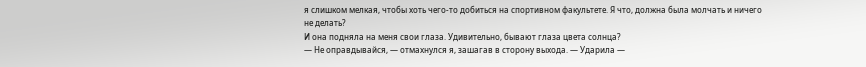я слишком мелкая, чтобы хоть чего-то добиться на спортивном факультете. Я что, должна была молчать и ничего не делать?
И она подняла на меня свои глаза. Удивительно, бывают глаза цвета солнца?
— Не оправдывайся, — отмахнулся я, зашагав в сторону выхода. — Ударила —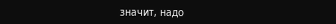значит, надо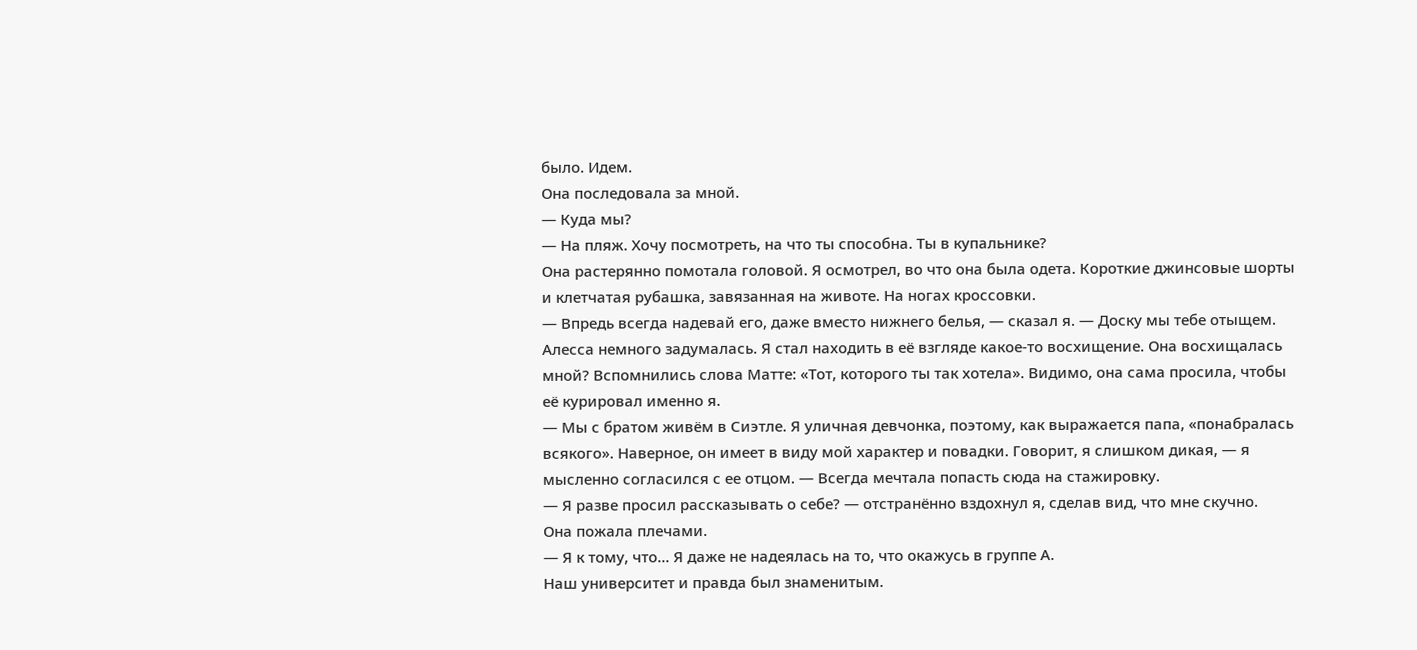было. Идем.
Она последовала за мной.
— Куда мы?
— На пляж. Хочу посмотреть, на что ты способна. Ты в купальнике?
Она растерянно помотала головой. Я осмотрел, во что она была одета. Короткие джинсовые шорты и клетчатая рубашка, завязанная на животе. На ногах кроссовки.
— Впредь всегда надевай его, даже вместо нижнего белья, — сказал я. — Доску мы тебе отыщем.
Алесса немного задумалась. Я стал находить в её взгляде какое-то восхищение. Она восхищалась мной? Вспомнились слова Матте: «Тот, которого ты так хотела». Видимо, она сама просила, чтобы её курировал именно я.
— Мы с братом живём в Сиэтле. Я уличная девчонка, поэтому, как выражается папа, «понабралась всякого». Наверное, он имеет в виду мой характер и повадки. Говорит, я слишком дикая, — я мысленно согласился с ее отцом. — Всегда мечтала попасть сюда на стажировку.
— Я разве просил рассказывать о себе? — отстранённо вздохнул я, сделав вид, что мне скучно.
Она пожала плечами.
— Я к тому, что... Я даже не надеялась на то, что окажусь в группе А.
Наш университет и правда был знаменитым.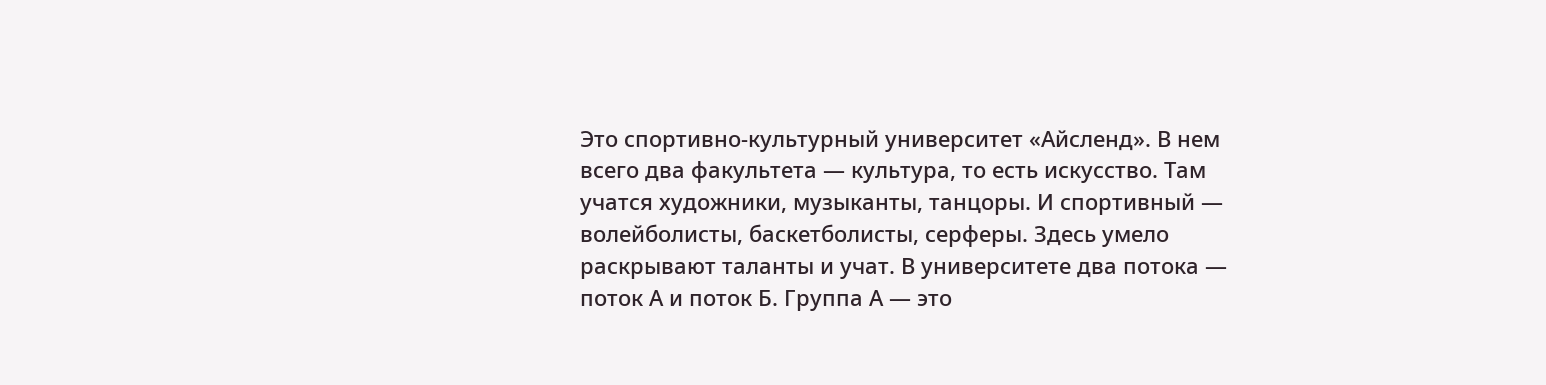Это спортивно-культурный университет «Айсленд». В нем всего два факультета — культура, то есть искусство. Там учатся художники, музыканты, танцоры. И спортивный — волейболисты, баскетболисты, серферы. Здесь умело раскрывают таланты и учат. В университете два потока — поток А и поток Б. Группа А — это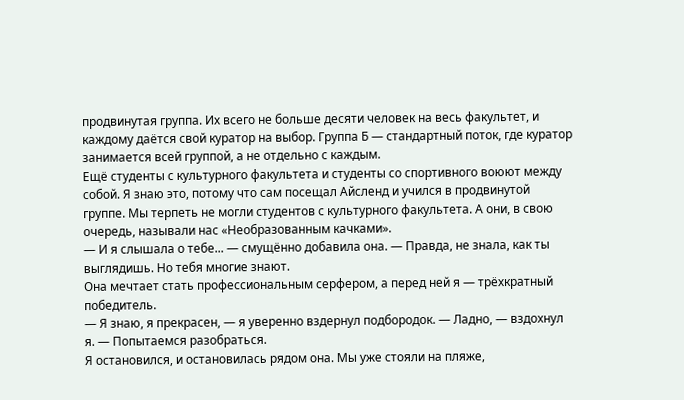продвинутая группа. Их всего не больше десяти человек на весь факультет, и каждому даётся свой куратор на выбор. Группа Б — стандартный поток, где куратор занимается всей группой, а не отдельно с каждым.
Ещё студенты с культурного факультета и студенты со спортивного воюют между собой. Я знаю это, потому что сам посещал Айсленд и учился в продвинутой группе. Мы терпеть не могли студентов с культурного факультета. А они, в свою очередь, называли нас «Необразованным качками».
— И я слышала о тебе... — смущённо добавила она. — Правда, не знала, как ты выглядишь. Но тебя многие знают.
Она мечтает стать профессиональным серфером, а перед ней я — трёхкратный победитель.
— Я знаю, я прекрасен, — я уверенно вздернул подбородок. — Ладно, — вздохнул я. — Попытаемся разобраться.
Я остановился, и остановилась рядом она. Мы уже стояли на пляже,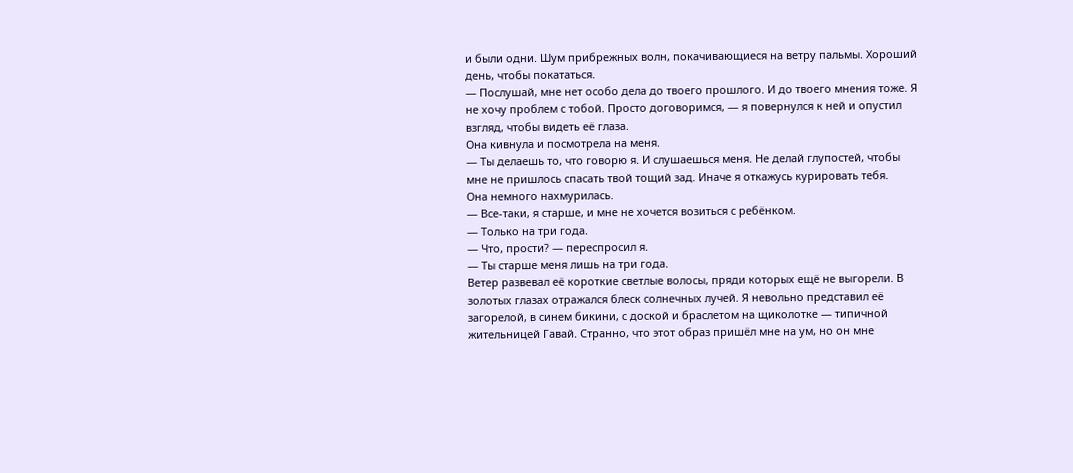и были одни. Шум прибрежных волн, покачивающиеся на ветру пальмы. Хороший день, чтобы покататься.
— Послушай, мне нет особо дела до твоего прошлого. И до твоего мнения тоже. Я не хочу проблем с тобой. Просто договоримся, — я повернулся к ней и опустил взгляд, чтобы видеть её глаза.
Она кивнула и посмотрела на меня.
— Ты делаешь то, что говорю я. И слушаешься меня. Не делай глупостей, чтобы мне не пришлось спасать твой тощий зад. Иначе я откажусь курировать тебя.
Она немного нахмурилась.
— Все-таки, я старше, и мне не хочется возиться с ребёнком.
— Только на три года.
— Что, прости? — переспросил я.
— Ты старше меня лишь на три года.
Ветер развевал её короткие светлые волосы, пряди которых ещё не выгорели. В золотых глазах отражался блеск солнечных лучей. Я невольно представил её загорелой, в синем бикини, с доской и браслетом на щиколотке — типичной жительницей Гавай. Странно, что этот образ пришёл мне на ум, но он мне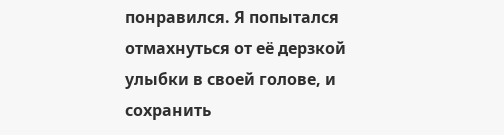понравился. Я попытался отмахнуться от её дерзкой улыбки в своей голове, и сохранить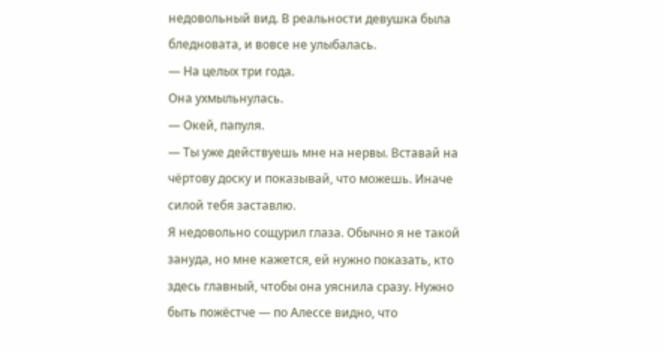недовольный вид. В реальности девушка была бледновата, и вовсе не улыбалась.
— На целых три года.
Она ухмыльнулась.
— Окей, папуля.
— Ты уже действуешь мне на нервы. Вставай на чёртову доску и показывай, что можешь. Иначе силой тебя заставлю.
Я недовольно сощурил глаза. Обычно я не такой зануда, но мне кажется, ей нужно показать, кто здесь главный, чтобы она уяснила сразу. Нужно быть пожёстче — по Алессе видно, что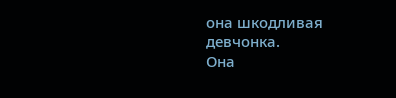она шкодливая девчонка.
Она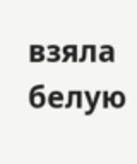взяла белую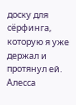доску для сёрфинга, которую я уже держал и протянул ей. Алесса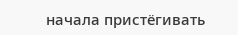начала пристёгивать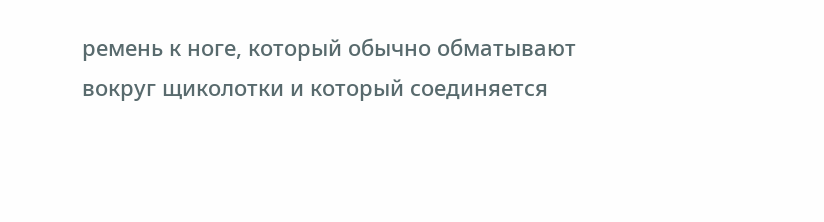ремень к ноге, который обычно обматывают вокруг щиколотки и который соединяется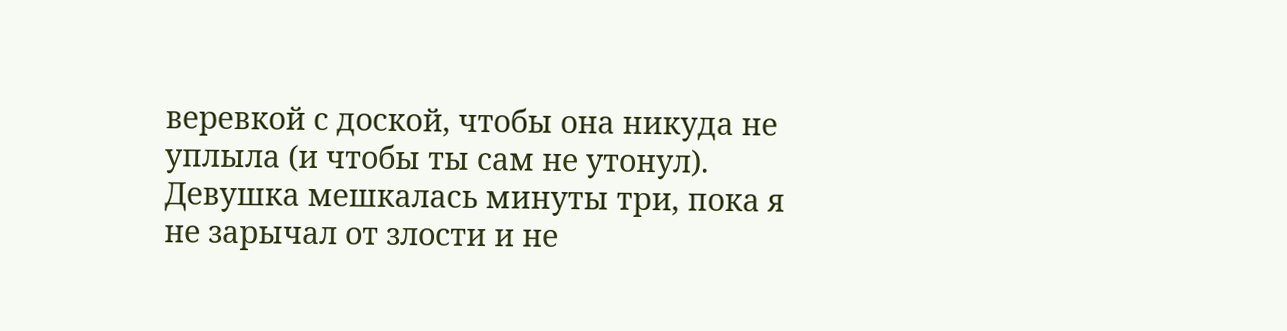веревкой с доской, чтобы она никуда не уплыла (и чтобы ты сам не утонул). Девушка мешкалась минуты три, пока я не зарычал от злости и не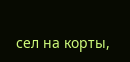сел на корты,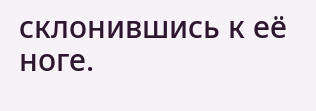склонившись к её ноге.